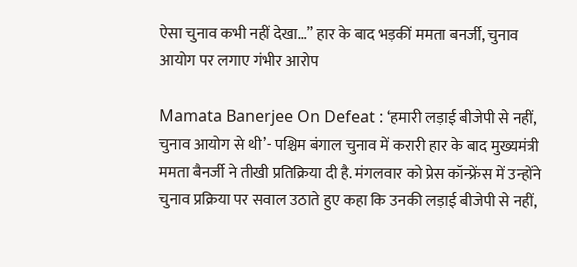ऐसा चुनाव कभी नहीं देखा…” हार के बाद भड़कीं ममता बनर्जी, चुनाव आयोग पर लगाए गंभीर आरोप

Mamata Banerjee On Defeat : ‘हमारी लड़ाई बीजेपी से नहीं, चुनाव आयोग से थी’- पश्चिम बंगाल चुनाव में करारी हार के बाद मुख्यमंत्री ममता बैनर्जी ने तीखी प्रतिक्रिया दी है. मंगलवार को प्रेस कॉन्फ्रेंस में उन्होंने चुनाव प्रक्रिया पर सवाल उठाते हुए कहा कि उनकी लड़ाई बीजेपी से नहीं,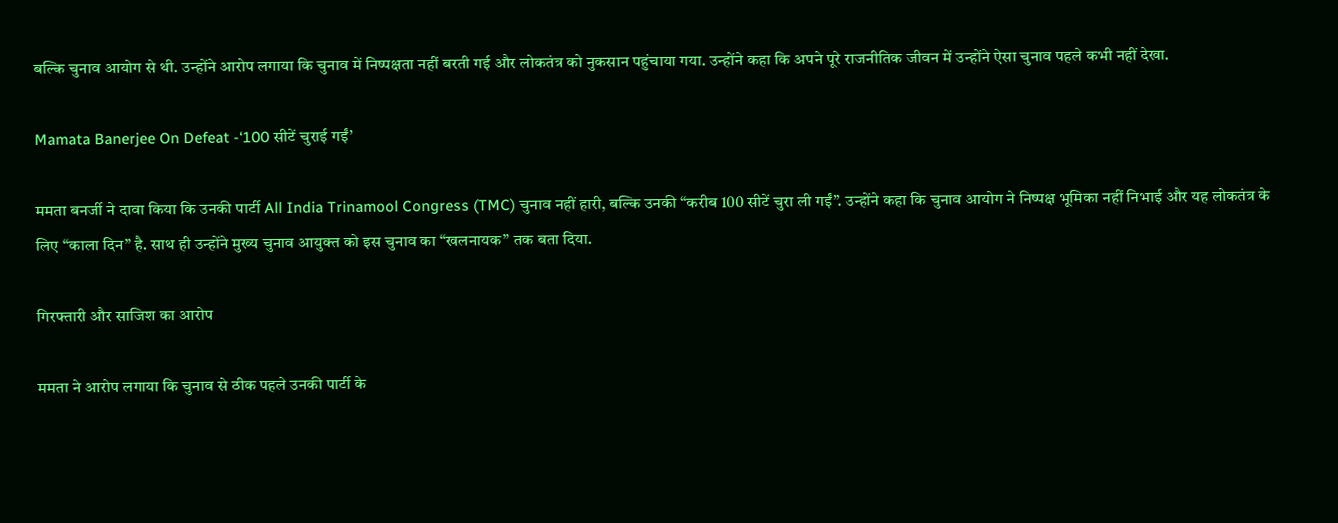बल्कि चुनाव आयोग से थी. उन्होंने आरोप लगाया कि चुनाव में निष्पक्षता नहीं बरती गई और लोकतंत्र को नुकसान पहुंचाया गया. उन्होंने कहा कि अपने पूरे राजनीतिक जीवन में उन्होंने ऐसा चुनाव पहले कभी नहीं देखा.

Mamata Banerjee On Defeat -‘100 सीटें चुराई गईं’

ममता बनर्जी ने दावा किया कि उनकी पार्टी All India Trinamool Congress (TMC) चुनाव नहीं हारी, बल्कि उनकी “करीब 100 सीटें चुरा ली गईं”. उन्होंने कहा कि चुनाव आयोग ने निष्पक्ष भूमिका नहीं निभाई और यह लोकतंत्र के लिए “काला दिन” है. साथ ही उन्होंने मुख्य चुनाव आयुक्त को इस चुनाव का “खलनायक” तक बता दिया.

गिरफ्तारी और साजिश का आरोप

ममता ने आरोप लगाया कि चुनाव से ठीक पहले उनकी पार्टी के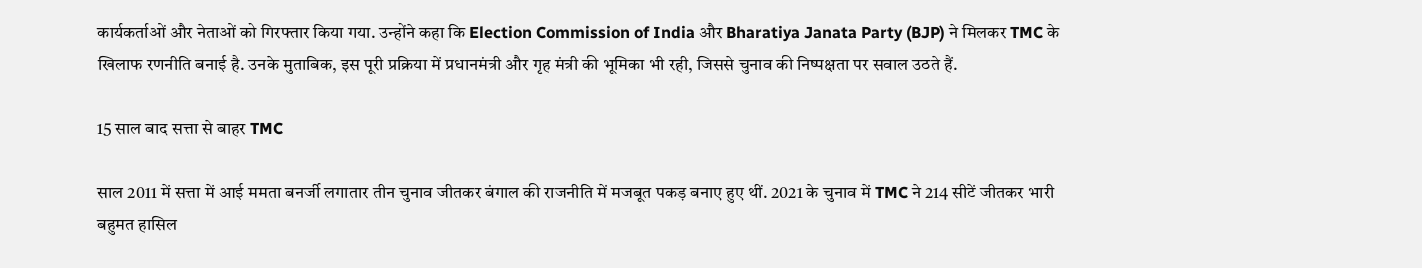कार्यकर्ताओं और नेताओं को गिरफ्तार किया गया. उन्होंने कहा कि Election Commission of India और Bharatiya Janata Party (BJP) ने मिलकर TMC के खिलाफ रणनीति बनाई है. उनके मुताबिक, इस पूरी प्रक्रिया में प्रधानमंत्री और गृह मंत्री की भूमिका भी रही, जिससे चुनाव की निष्पक्षता पर सवाल उठते हैं.

15 साल बाद सत्ता से बाहर TMC

साल 2011 में सत्ता में आई ममता बनर्जी लगातार तीन चुनाव जीतकर बंगाल की राजनीति में मजबूत पकड़ बनाए हुए थीं. 2021 के चुनाव में TMC ने 214 सीटें जीतकर भारी बहुमत हासिल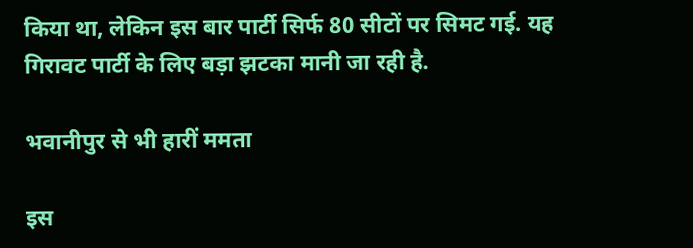किया था, लेकिन इस बार पार्टी सिर्फ 80 सीटों पर सिमट गई. यह गिरावट पार्टी के लिए बड़ा झटका मानी जा रही है.

भवानीपुर से भी हारीं ममता

इस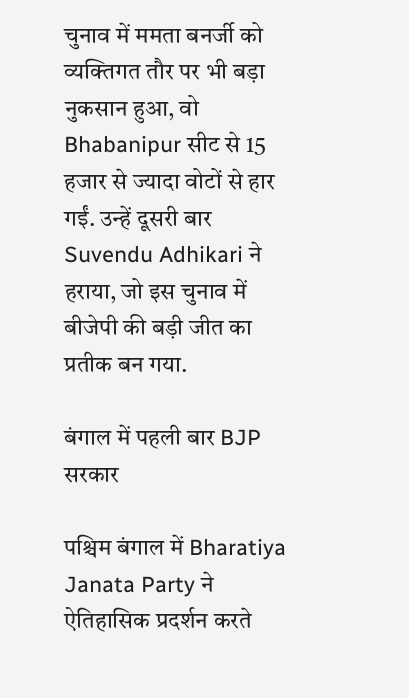चुनाव में ममता बनर्जी को व्यक्तिगत तौर पर भी बड़ा नुकसान हुआ, वो Bhabanipur सीट से 15 हजार से ज्यादा वोटों से हार गईं. उन्हें दूसरी बार Suvendu Adhikari ने हराया, जो इस चुनाव में बीजेपी की बड़ी जीत का प्रतीक बन गया.

बंगाल में पहली बार BJP सरकार

पश्चिम बंगाल में Bharatiya Janata Party ने ऐतिहासिक प्रदर्शन करते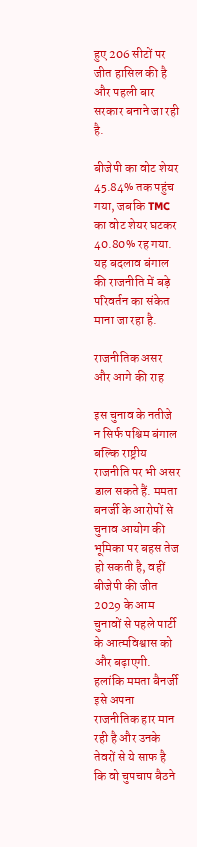हुए 206 सीटों पर जीत हासिल की है और पहली बार सरकार बनाने जा रही है.

बीजेपी का वोट शेयर 45.84% तक पहुंच गया, जबकि TMC का वोट शेयर घटकर 40.80% रह गया. यह बदलाव बंगाल की राजनीति में बड़े परिवर्तन का संकेत माना जा रहा है.

राजनीतिक असर और आगे की राह

इस चुनाव के नतीजे न सिर्फ पश्चिम बंगाल बल्कि राष्ट्रीय राजनीति पर भी असर डाल सकते हैं. ममता बनर्जी के आरोपों से चुनाव आयोग की भूमिका पर बहस तेज हो सकती है, वहीं बीजेपी की जीत 2029 के आम चुनावों से पहले पार्टी के आत्मविश्वास को और बढ़ाएगी. हलांकि ममता बैनर्जी इसे अपना राजनीतिक हार मान रही है और उनके तेवरों से ये साफ है कि वो चुपचाप बैठने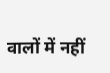वालों में नहीं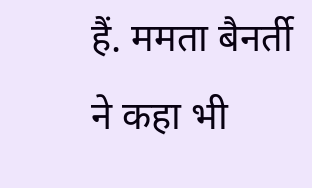हैं. ममता बैनर्ती ने कहा भी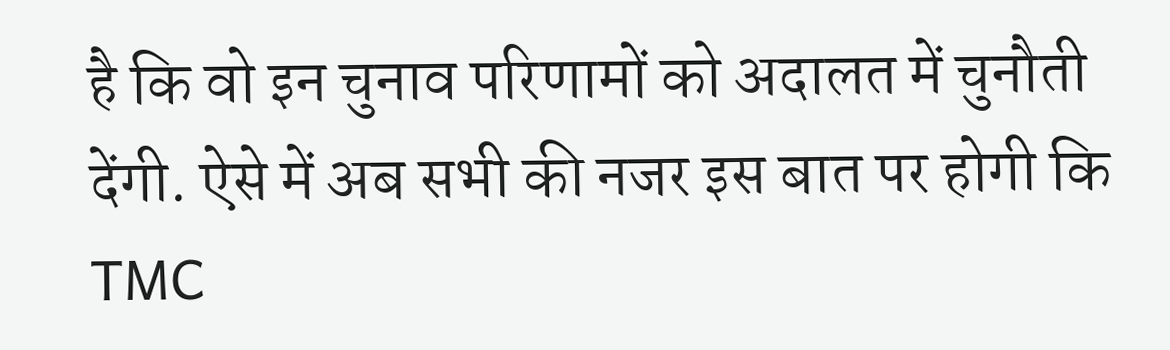है कि वो इन चुनाव परिणामों को अदालत में चुनौती देंगी. ऐसे में अब सभी की नजर इस बात पर होगी कि TMC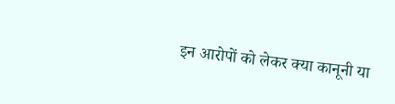इन आरोपों को लेकर क्या कानूनी या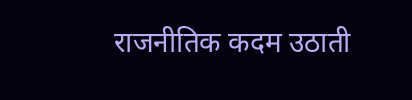राजनीतिक कदम उठाती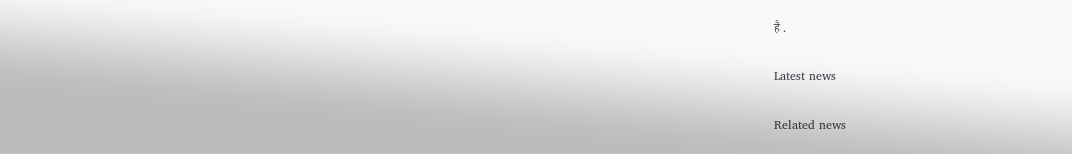है .

Latest news

Related news